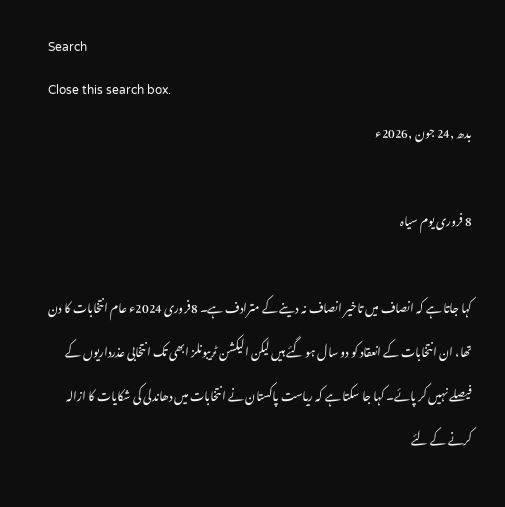Search
Close this search box.
بدھ ,24 جون ,2026ء

8 فروری یوم سیاہ

کہا جاتا ہے کہ انصاف میں تاخیر انصاف نہ دینے کے مترادف ہے۔ 8فروری 2024ء عام انتخابات کا دن تھا، ان انتخابات کے انعقاد کو دو سال ہو گئے ہیں لیکن الیکشن ٹریبونلز ابھی تک انتخابی عذرداریوں کے فیصلے نہیں کر پائے۔ کہا جا سکتا ہے کہ ریاست پاکستان نے انتخابات میں دھاندلی کی شکایات کا ازالہ کرنے کے لئے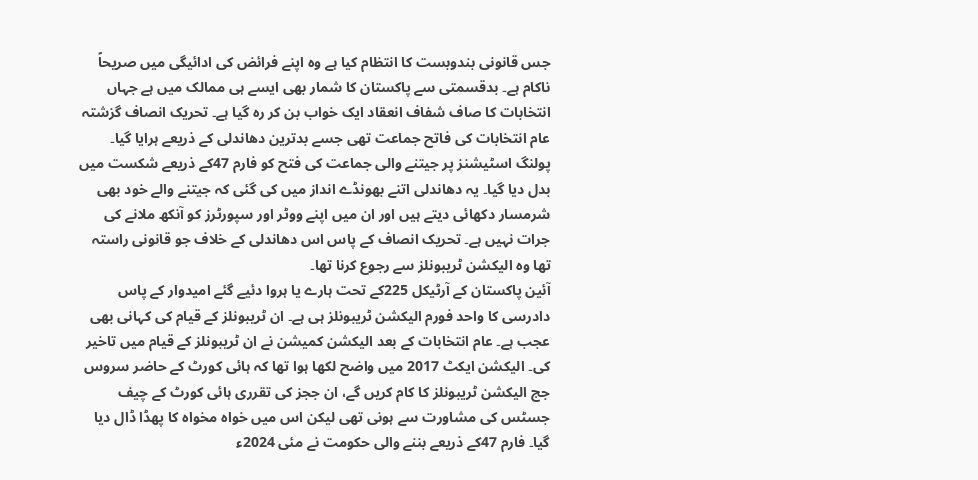جس قانونی بندوبست کا انتظام کیا ہے وہ اپنے فرائض کی ادائیگی میں صریحاً ناکام ہے۔ بدقسمتی سے پاکستان کا شمار بھی ایسے ہی ممالک میں ہے جہاں انتخابات کا صاف شفاف انعقاد ایک خواب بن کر رہ گیا ہے۔ تحریک انصاف گزشتہ عام انتخابات کی فاتح جماعت تھی جسے بدترین دھاندلی کے ذریعے ہرایا گیا۔ پولنگ اسٹیشنز پر جیتنے والی جماعت کی فتح کو فارم 47کے ذریعے شکست میں بدل دیا گیا۔ یہ دھاندلی اتنے بھونڈے انداز میں کی گئی کہ جیتنے والے خود بھی شرمسار دکھائی دیتے ہیں اور ان میں اپنے ووٹر اور سپورٹرز کو آنکھ ملانے کی جرات نہیں ہے۔ تحریک انصاف کے پاس اس دھاندلی کے خلاف جو قانونی راستہ تھا وہ الیکشن ٹریبونلز سے رجوع کرنا تھا۔
آئین پاکستان کے آرٹیکل 225کے تحت ہارے یا ہروا دئیے گئے امیدوار کے پاس دادرسی کا واحد فورم الیکشن ٹریبونلز ہی ہے۔ ان ٹریبونلز کے قیام کی کہانی بھی عجب ہے۔ عام انتخابات کے بعد الیکشن کمیشن نے ان ٹریبونلز کے قیام میں تاخیر کی۔ الیکشن ایکٹ 2017 میں واضح لکھا ہوا تھا کہ ہائی کورٹ کے حاضر سروس جج الیکشن ٹریبونلز کا کام کریں گے، ان ججز کی تقرری ہائی کورٹ کے چیف جسٹس کی مشاورت سے ہونی تھی لیکن اس میں خواہ مخواہ کا پھڈا ڈال دیا گیا۔ فارم 47کے ذریعے بننے والی حکومت نے مئی 2024ء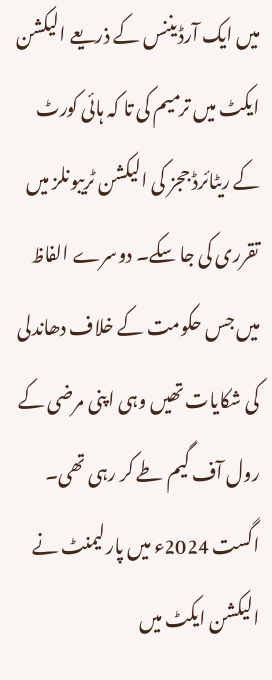میں ایک آرڈیننس کے ذریعے الیکشن ایکٹ میں ترمیم کی تا کہ ہائی کورٹ کے ریٹائرڈ ججز کی الیکشن ٹریبونلز میں تقرری کی جا سکے۔ دوسرے الفاظ میں جس حکومت کے خلاف دھاندلی کی شکایات تھیں وہی اپنی مرضی کے رول آف گیم طے کر رہی تھی۔ اگست 2024ء میں پارلیمنٹ نے الیکشن ایکٹ میں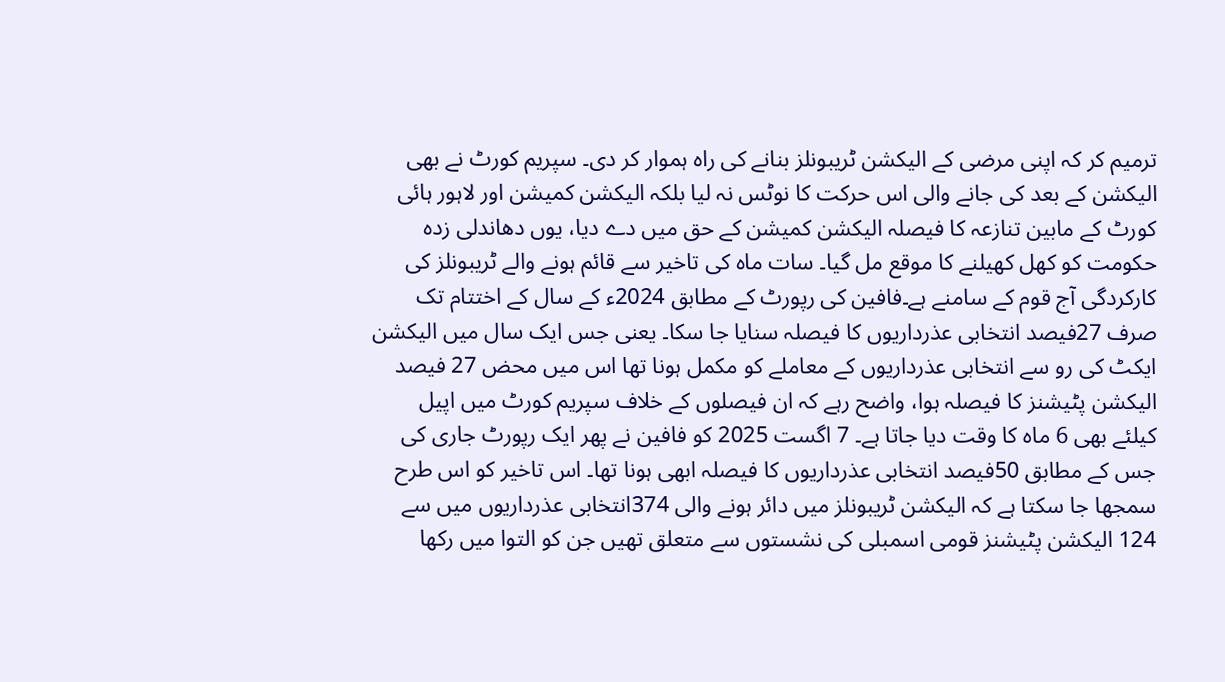ترمیم کر کہ اپنی مرضی کے الیکشن ٹریبونلز بنانے کی راہ ہموار کر دی۔ سپریم کورٹ نے بھی الیکشن کے بعد کی جانے والی اس حرکت کا نوٹس نہ لیا بلکہ الیکشن کمیشن اور لاہور ہائی کورٹ کے مابین تنازعہ کا فیصلہ الیکشن کمیشن کے حق میں دے دیا، یوں دھاندلی زدہ حکومت کو کھل کھیلنے کا موقع مل گیا۔ سات ماہ کی تاخیر سے قائم ہونے والے ٹریبونلز کی کارکردگی آج قوم کے سامنے ہے۔فافین کی رپورٹ کے مطابق 2024ء کے سال کے اختتام تک صرف 27فیصد انتخابی عذرداریوں کا فیصلہ سنایا جا سکا۔ یعنی جس ایک سال میں الیکشن ایکٹ کی رو سے انتخابی عذرداریوں کے معاملے کو مکمل ہونا تھا اس میں محض 27 فیصد الیکشن پٹیشنز کا فیصلہ ہوا، واضح رہے کہ ان فیصلوں کے خلاف سپریم کورٹ میں اپیل کیلئے بھی 6 ماہ کا وقت دیا جاتا ہے۔ 7 اگست 2025 کو فافین نے پھر ایک رپورٹ جاری کی جس کے مطابق 50فیصد انتخابی عذرداریوں کا فیصلہ ابھی ہونا تھا۔ اس تاخیر کو اس طرح سمجھا جا سکتا ہے کہ الیکشن ٹریبونلز میں دائر ہونے والی 374انتخابی عذرداریوں میں سے 124 الیکشن پٹیشنز قومی اسمبلی کی نشستوں سے متعلق تھیں جن کو التوا میں رکھا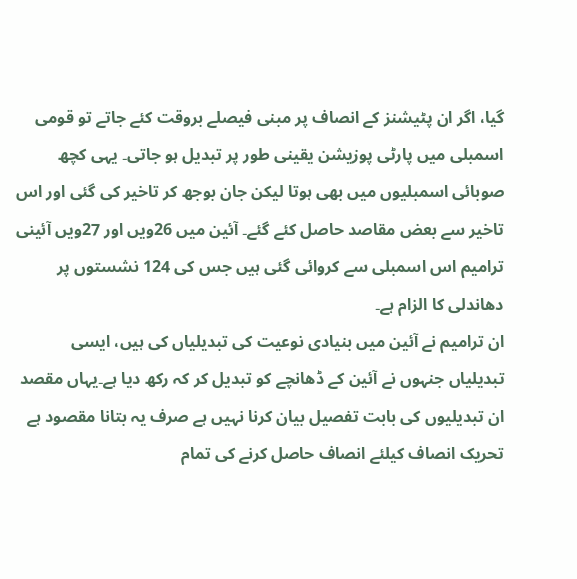گیا، اگر ان پٹیشنز کے انصاف پر مبنی فیصلے بروقت کئے جاتے تو قومی اسمبلی میں پارٹی پوزیشن یقینی طور پر تبدیل ہو جاتی۔ یہی کچھ صوبائی اسمبلیوں میں بھی ہوتا لیکن جان بوجھ کر تاخیر کی گئی اور اس تاخیر سے بعض مقاصد حاصل کئے گئے۔ آئین میں 26ویں اور 27ویں آئینی ترامیم اس اسمبلی سے کروائی گئی ہیں جس کی 124 نشستوں پر دھاندلی کا الزام ہے۔
ان ترامیم نے آئین میں بنیادی نوعیت کی تبدیلیاں کی ہیں، ایسی تبدیلیاں جنہوں نے آئین کے ڈھانچے کو تبدیل کر کہ رکھ دیا ہے۔یہاں مقصد ان تبدیلیوں کی بابت تفصیل بیان کرنا نہیں ہے صرف یہ بتانا مقصود ہے تحریک انصاف کیلئے انصاف حاصل کرنے کی تمام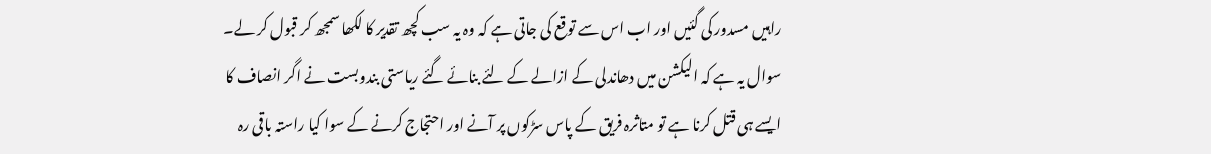راہیں مسدور کی گئیں اور اب اس سے توقع کی جاتی ہے کہ وہ یہ سب کچھ تقدیر کا لکھا سمجھ کر قبول کر لے۔ سوال یہ ہے کہ الیکشن میں دھاندلی کے ازالے کے لئے بنائے گئے ریاستی بندوبست نے اگر انصاف کا ایسے ہی قتل کرنا ہے تو متاثرہ فریق کے پاس سڑکوں پر آنے اور احتجاج کرنے کے سوا کیا راستہ باقی رہ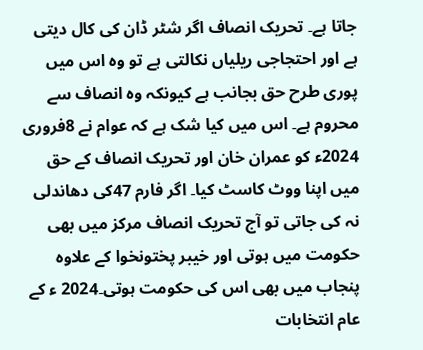جاتا ہے۔ تحریک انصاف اگر شٹر ڈان کی کال دیتی ہے اور احتجاجی ریلیاں نکالتی ہے تو وہ اس میں پوری طرح حق بجانب ہے کیونکہ وہ انصاف سے محروم ہے۔ اس میں کیا شک ہے کہ عوام نے 8فروری 2024ء کو عمران خان اور تحریک انصاف کے حق میں اپنا ووٹ کاسٹ کیا۔ اگر فارم 47کی دھاندلی نہ کی جاتی تو آج تحریک انصاف مرکز میں بھی حکومت میں ہوتی اور خیبر پختونخوا کے علاوہ پنجاب میں بھی اس کی حکومت ہوتی۔2024 ء کے عام انتخابات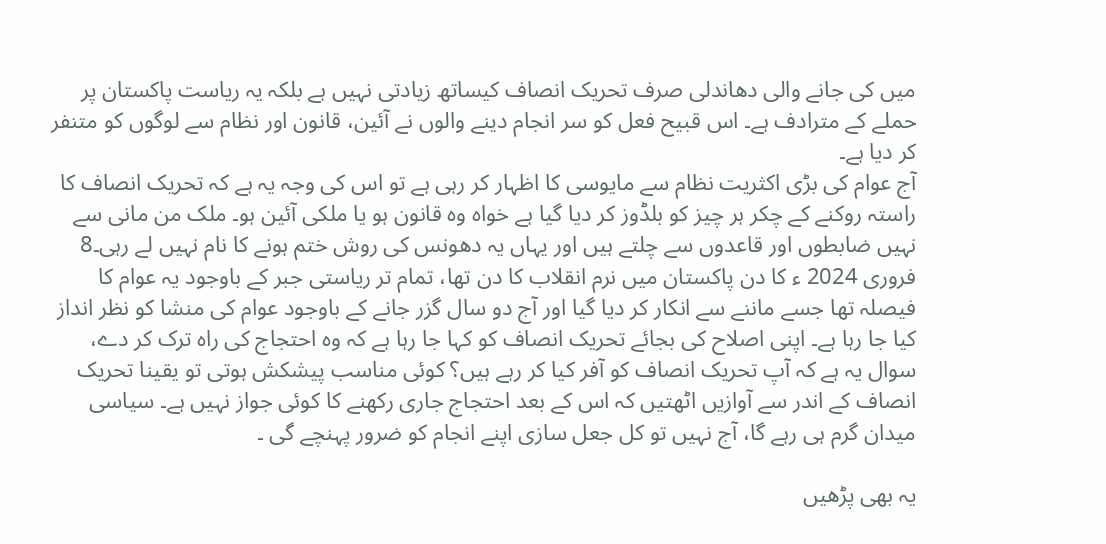میں کی جانے والی دھاندلی صرف تحریک انصاف کیساتھ زیادتی نہیں ہے بلکہ یہ ریاست پاکستان پر حملے کے مترادف ہے۔ اس قبیح فعل کو سر انجام دینے والوں نے آئین، قانون اور نظام سے لوگوں کو متنفر کر دیا ہے۔
آج عوام کی بڑی اکثریت نظام سے مایوسی کا اظہار کر رہی ہے تو اس کی وجہ یہ ہے کہ تحریک انصاف کا راستہ روکنے کے چکر ہر چیز کو بلڈوز کر دیا گیا ہے خواہ وہ قانون ہو یا ملکی آئین ہو۔ ملک من مانی سے نہیں ضابطوں اور قاعدوں سے چلتے ہیں اور یہاں یہ دھونس کی روش ختم ہونے کا نام نہیں لے رہی۔8 فروری 2024 ء کا دن پاکستان میں نرم انقلاب کا دن تھا، تمام تر ریاستی جبر کے باوجود یہ عوام کا فیصلہ تھا جسے ماننے سے انکار کر دیا گیا اور آج دو سال گزر جانے کے باوجود عوام کی منشا کو نظر انداز کیا جا رہا ہے۔ اپنی اصلاح کی بجائے تحریک انصاف کو کہا جا رہا ہے کہ وہ احتجاج کی راہ ترک کر دے، سوال یہ ہے کہ آپ تحریک انصاف کو آفر کیا کر رہے ہیں؟ کوئی مناسب پیشکش ہوتی تو یقینا تحریک انصاف کے اندر سے آوازیں اٹھتیں کہ اس کے بعد احتجاج جاری رکھنے کا کوئی جواز نہیں ہے۔ سیاسی میدان گرم ہی رہے گا، آج نہیں تو کل جعل سازی اپنے انجام کو ضرور پہنچے گی ۔

یہ بھی پڑھیں